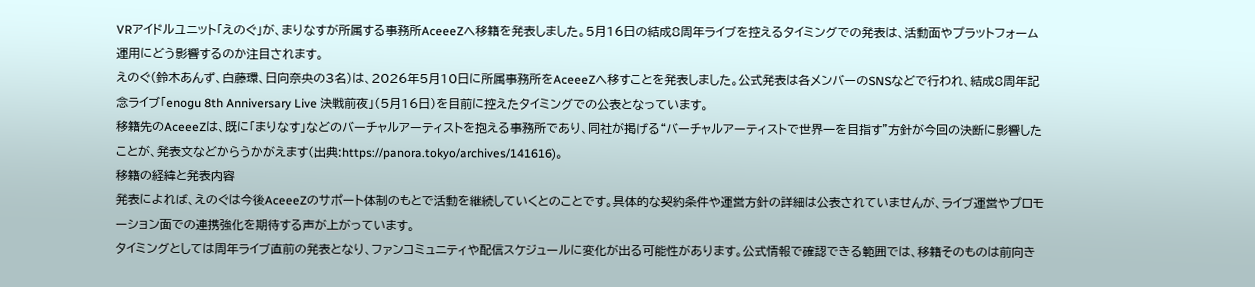VRアイドルユニット「えのぐ」が、まりなすが所属する事務所AceeeZへ移籍を発表しました。5月16日の結成8周年ライブを控えるタイミングでの発表は、活動面やプラットフォーム運用にどう影響するのか注目されます。
えのぐ(鈴木あんず、白藤環、日向奈央の3名)は、2026年5月10日に所属事務所をAceeeZへ移すことを発表しました。公式発表は各メンバーのSNSなどで行われ、結成8周年記念ライブ「enogu 8th Anniversary Live 決戦前夜」(5月16日)を目前に控えたタイミングでの公表となっています。
移籍先のAceeeZは、既に「まりなす」などのバーチャルアーティストを抱える事務所であり、同社が掲げる“バーチャルアーティストで世界一を目指す”方針が今回の決断に影響したことが、発表文などからうかがえます(出典:https://panora.tokyo/archives/141616)。
移籍の経緯と発表内容
発表によれば、えのぐは今後AceeeZのサポート体制のもとで活動を継続していくとのことです。具体的な契約条件や運営方針の詳細は公表されていませんが、ライブ運営やプロモーション面での連携強化を期待する声が上がっています。
タイミングとしては周年ライブ直前の発表となり、ファンコミュニティや配信スケジュールに変化が出る可能性があります。公式情報で確認できる範囲では、移籍そのものは前向き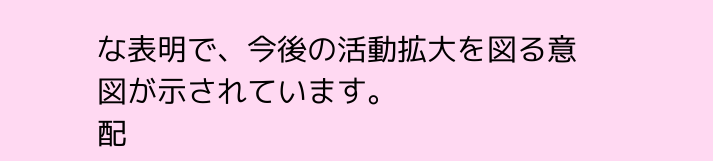な表明で、今後の活動拡大を図る意図が示されています。
配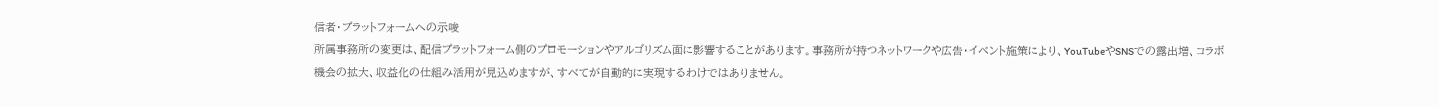信者・プラットフォームへの示唆
所属事務所の変更は、配信プラットフォーム側のプロモーションやアルゴリズム面に影響することがあります。事務所が持つネットワークや広告・イベント施策により、YouTubeやSNSでの露出増、コラボ機会の拡大、収益化の仕組み活用が見込めますが、すべてが自動的に実現するわけではありません。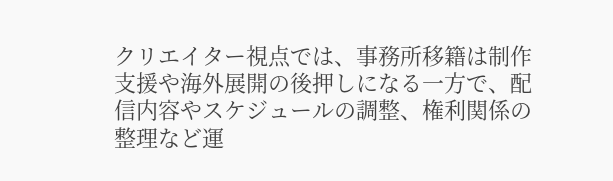クリエイター視点では、事務所移籍は制作支援や海外展開の後押しになる一方で、配信内容やスケジュールの調整、権利関係の整理など運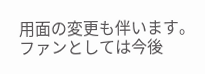用面の変更も伴います。ファンとしては今後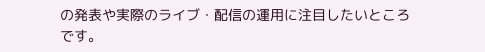の発表や実際のライブ・配信の運用に注目したいところです。